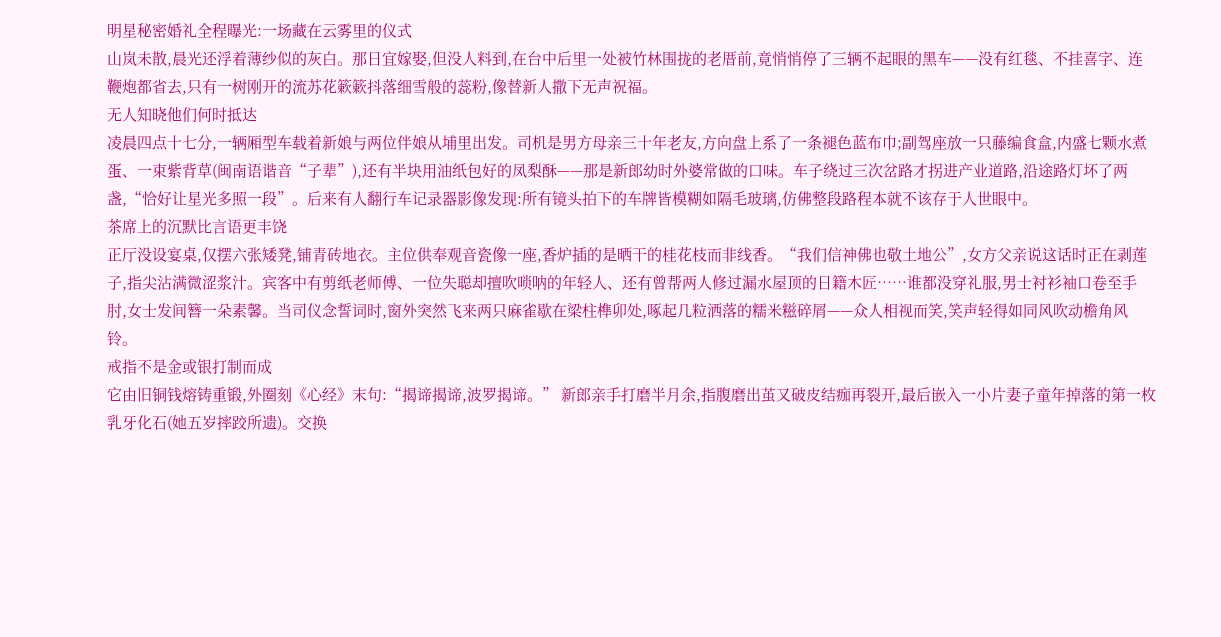明星秘密婚礼全程曝光:一场藏在云雾里的仪式
山岚未散,晨光还浮着薄纱似的灰白。那日宜嫁娶,但没人料到,在台中后里一处被竹林围拢的老厝前,竟悄悄停了三辆不起眼的黑车——没有红毯、不挂喜字、连鞭炮都省去,只有一树刚开的流苏花簌簌抖落细雪般的蕊粉,像替新人撒下无声祝福。
无人知晓他们何时抵达
凌晨四点十七分,一辆厢型车载着新娘与两位伴娘从埔里出发。司机是男方母亲三十年老友,方向盘上系了一条褪色蓝布巾;副驾座放一只藤编食盒,内盛七颗水煮蛋、一束紫背草(闽南语谐音“子辈”),还有半块用油纸包好的凤梨酥——那是新郎幼时外婆常做的口味。车子绕过三次岔路才拐进产业道路,沿途路灯坏了两盏,“恰好让星光多照一段”。后来有人翻行车记录器影像发现:所有镜头拍下的车牌皆模糊如隔毛玻璃,仿佛整段路程本就不该存于人世眼中。
茶席上的沉默比言语更丰饶
正厅没设宴桌,仅摆六张矮凳,铺青砖地衣。主位供奉观音瓷像一座,香炉插的是晒干的桂花枝而非线香。“我们信神佛也敬土地公”,女方父亲说这话时正在剥莲子,指尖沾满微涩浆汁。宾客中有剪纸老师傅、一位失聪却擅吹唢呐的年轻人、还有曾帮两人修过漏水屋顶的日籍木匠……谁都没穿礼服,男士衬衫袖口卷至手肘,女士发间簪一朵素馨。当司仪念誓词时,窗外突然飞来两只麻雀歇在梁柱榫卯处,啄起几粒洒落的糯米糍碎屑——众人相视而笑,笑声轻得如同风吹动檐角风铃。
戒指不是金或银打制而成
它由旧铜钱熔铸重锻,外圈刻《心经》末句:“揭谛揭谛,波罗揭谛。” 新郎亲手打磨半月余,指腹磨出茧又破皮结痂再裂开,最后嵌入一小片妻子童年掉落的第一枚乳牙化石(她五岁摔跤所遗)。交换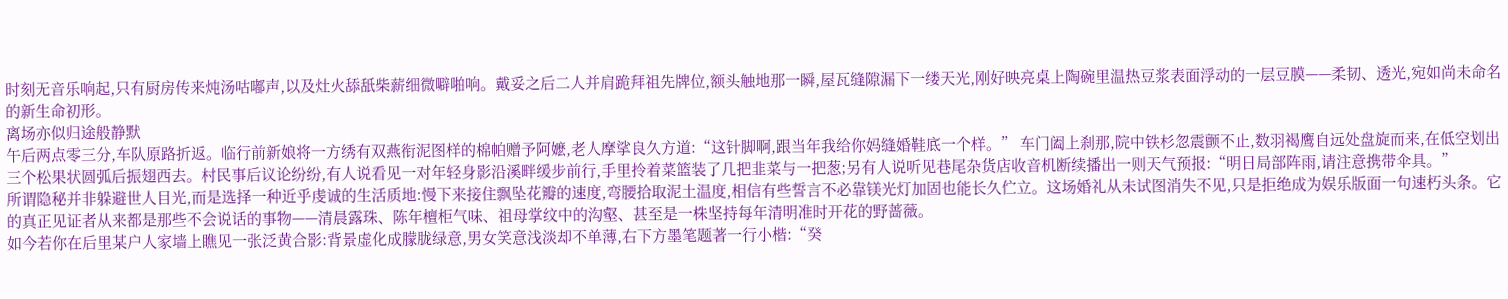时刻无音乐响起,只有厨房传来炖汤咕嘟声,以及灶火舔舐柴薪细微噼啪响。戴妥之后二人并肩跪拜祖先牌位,额头触地那一瞬,屋瓦缝隙漏下一缕天光,刚好映亮桌上陶碗里温热豆浆表面浮动的一层豆膜——柔韧、透光,宛如尚未命名的新生命初形。
离场亦似归途般静默
午后两点零三分,车队原路折返。临行前新娘将一方绣有双燕衔泥图样的棉帕赠予阿嬷,老人摩挲良久方道:“这针脚啊,跟当年我给你妈缝婚鞋底一个样。” 车门阖上刹那,院中铁杉忽震颤不止,数羽褐鹰自远处盘旋而来,在低空划出三个松果状圆弧后振翅西去。村民事后议论纷纷,有人说看见一对年轻身影沿溪畔缓步前行,手里拎着菜篮装了几把韭菜与一把葱;另有人说听见巷尾杂货店收音机断续播出一则天气预报:“明日局部阵雨,请注意携带伞具。”
所谓隐秘并非躲避世人目光,而是选择一种近乎虔诚的生活质地:慢下来接住飘坠花瓣的速度,弯腰拾取泥土温度,相信有些誓言不必靠镁光灯加固也能长久伫立。这场婚礼从未试图消失不见,只是拒绝成为娱乐版面一句速朽头条。它的真正见证者从来都是那些不会说话的事物——清晨露珠、陈年檀柜气味、祖母掌纹中的沟壑、甚至是一株坚持每年清明准时开花的野蔷薇。
如今若你在后里某户人家墙上瞧见一张泛黄合影:背景虚化成朦胧绿意,男女笑意浅淡却不单薄,右下方墨笔题著一行小楷:“癸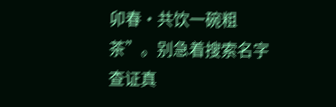卯春·共饮一碗粗茶”。别急着搜索名字查证真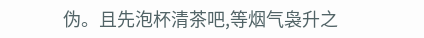伪。且先泡杯清茶吧,等烟气袅升之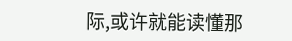际,或许就能读懂那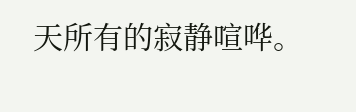天所有的寂静喧哗。